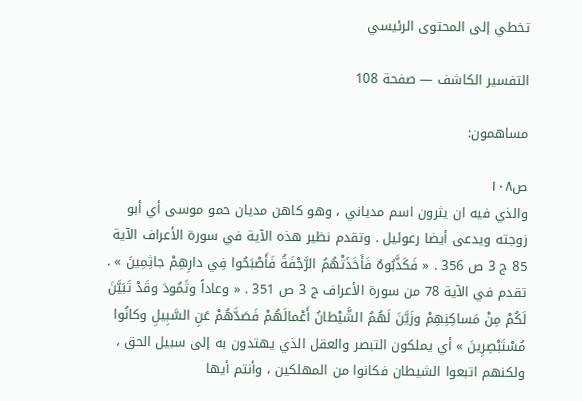تخطي إلى المحتوى الرئيسي

التفسير الكاشف — صفحة 108

مساهمون:

ص١٠٨
والذي فيه ان يثرون اسم مدياني ، وهو كاهن مديان حمو موسى أي أبو زوجته ويدعى أيضا رعوئيل . وتقدم نظير هذه الآية في سورة الأعراف الآية 85 ج 3 ص 356 . « فَكَذَّبُوهُ فَأَخَذَتْهُمُ الرَّجْفَةُ فَأَصْبَحُوا فِي دارِهِمْ جاثِمِينَ » . تقدم في الآية 78 من سورة الأعراف ج 3 ص 351 . « وعاداً وثَمُودَ وقَدْ تَبَيَّنَ لَكُمْ مِنْ مَساكِنِهِمْ وزَيَّنَ لَهُمُ الشَّيْطانُ أَعْمالَهُمْ فَصَدَّهُمْ عَنِ السَّبِيلِ وكانُوا مُسْتَبْصِرِينَ » أي يملكون التبصر والعقل الذي يهتدون به إلى سبيل الحق ، ولكنهم اتبعوا الشيطان فكانوا من المهلكين ، وأنتم أيها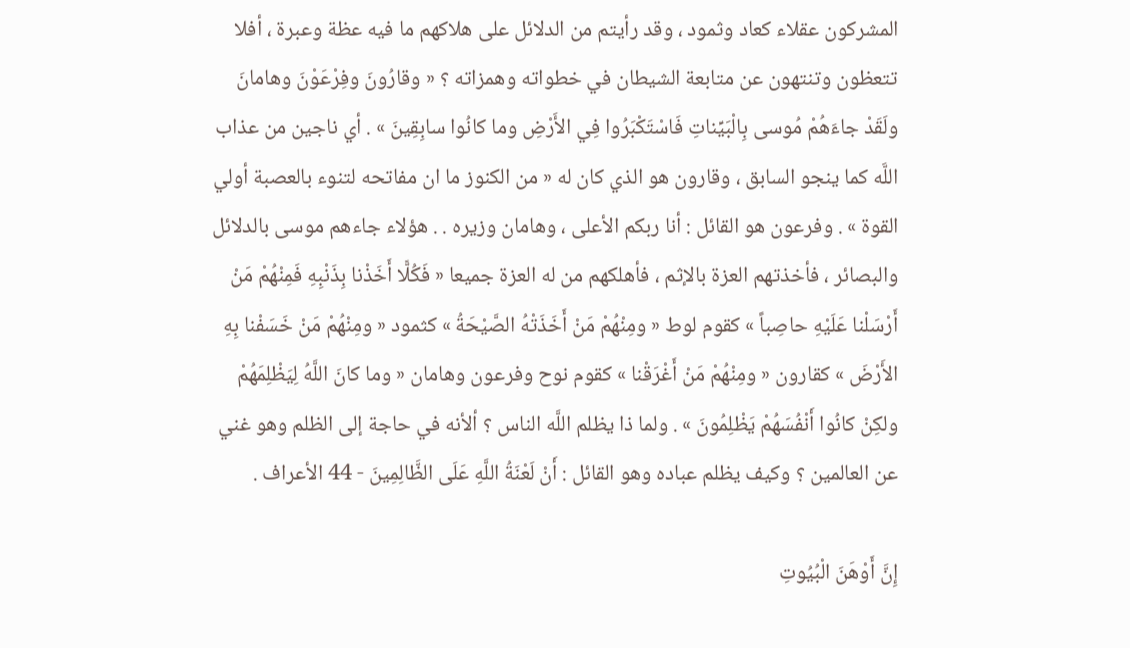المشركون عقلاء كعاد وثمود ، وقد رأيتم من الدلائل على هلاكهم ما فيه عظة وعبرة ، أفلا تتعظون وتنتهون عن متابعة الشيطان في خطواته وهمزاته ؟ « وقارُونَ وفِرْعَوْنَ وهامانَ ولَقَدْ جاءَهُمْ مُوسى بِالْبَيِّناتِ فَاسْتَكْبَرُوا فِي الأَرْضِ وما كانُوا سابِقِينَ » . أي ناجين من عذاب اللَّه كما ينجو السابق ، وقارون هو الذي كان له « من الكنوز ما ان مفاتحه لتنوء بالعصبة أولي القوة » . وفرعون هو القائل : أنا ربكم الأعلى ، وهامان وزيره . . هؤلاء جاءهم موسى بالدلائل والبصائر ، فأخذتهم العزة بالإثم ، فأهلكهم من له العزة جميعا « فَكُلًّا أَخَذْنا بِذَنْبِهِ فَمِنْهُمْ مَنْ أَرْسَلْنا عَلَيْهِ حاصِباً » كقوم لوط « ومِنْهُمْ مَنْ أَخَذَتْهُ الصَّيْحَةُ » كثمود « ومِنْهُمْ مَنْ خَسَفْنا بِهِ الأَرْضَ » كقارون « ومِنْهُمْ مَنْ أَغْرَقْنا » كقوم نوح وفرعون وهامان « وما كانَ اللَّهُ لِيَظْلِمَهُمْ ولكِنْ كانُوا أَنْفُسَهُمْ يَظْلِمُونَ » . ولما ذا يظلم اللَّه الناس ؟ ألأنه في حاجة إلى الظلم وهو غني عن العالمين ؟ وكيف يظلم عباده وهو القائل : أَنْ لَعْنَةُ اللَّهِ عَلَى الظَّالِمِينَ - 44 الأعراف .

إِنَّ أَوْهَنَ الْبُيُوتِ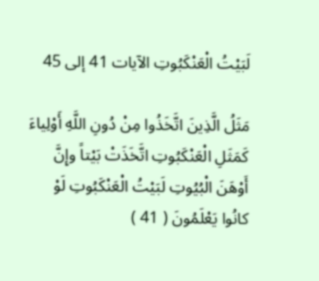لَبَيْتُ الْعَنْكَبُوتِ الآيات 41 إلى 45

مَثَلُ الَّذِينَ اتَّخَذُوا مِنْ دُونِ اللَّهِ أَوْلِياءَ كَمَثَلِ الْعَنْكَبُوتِ اتَّخَذَتْ بَيْتاً وإِنَّ أَوْهَنَ الْبُيُوتِ لَبَيْتُ الْعَنْكَبُوتِ لَوْ كانُوا يَعْلَمُونَ ( 41 )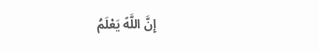إِنَّ اللَّهً يَعْلَمُ